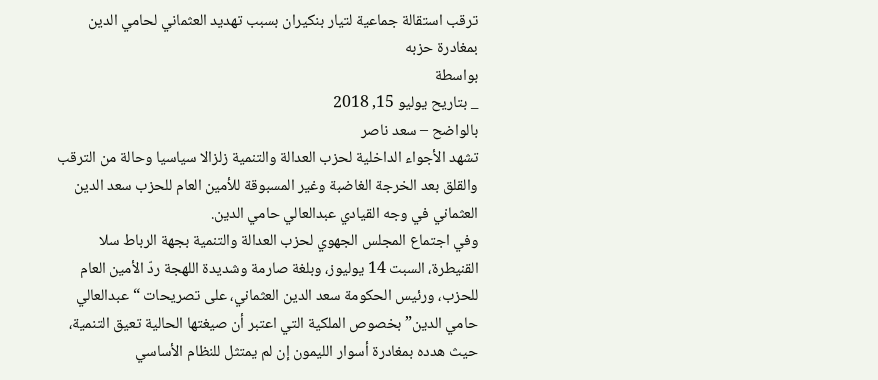ترقب استقالة جماعية لتيار بنكيران بسبب تهديد العثماني لحامي الدين بمغادرة حزبه
بواسطة
_ بتاريح يوليو 15, 2018
بالواضح – سعد ناصر
تشهد الأجواء الداخلية لحزب العدالة والتنمية زلزالا سياسيا وحالة من الترقب والقلق بعد الخرجة الغاضبة وغير المسبوقة للأمين العام للحزب سعد الدين العثماني في وجه القيادي عبدالعالي حامي الدين.
وفي اجتماع المجلس الجهوي لحزب العدالة والتنمية بجهة الرباط سلا القنيطرة، السبت 14 يوليوز، وبلغة صارمة وشديدة اللهجة ردّ الأمين العام للحزب، ورئيس الحكومة سعد الدين العثماني، على تصريحات “عبدالعالي حامي الدين” بخصوص الملكية التي اعتبر أن صيغتها الحالية تعيق التنمية، حيث هدده بمغادرة أسوار الليمون إن لم يمتثل للنظام الأساسي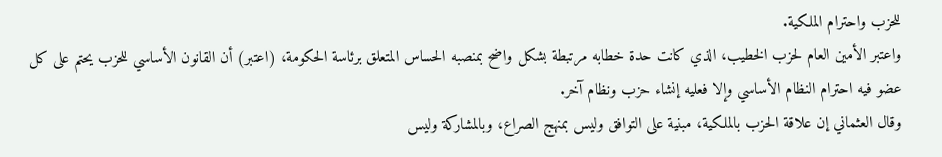للحزب واحترام الملكية.
واعتبر الأمين العام لحزب الخطيب، الذي كانت حدة خطابه مرتبطة بشكل واضح بمنصبه الحساس المتعلق برئاسة الحكومة، (اعتبر) أن القانون الأساسي للحزب يحتم على كل عضو فيه احترام النظام الأساسي وإلا فعليه إنشاء حزب ونظام آخر.
وقال العثماني إن علاقة الحزب بالملكية، مبنية على التوافق وليس بمنهج الصراع، وبالمشاركة وليس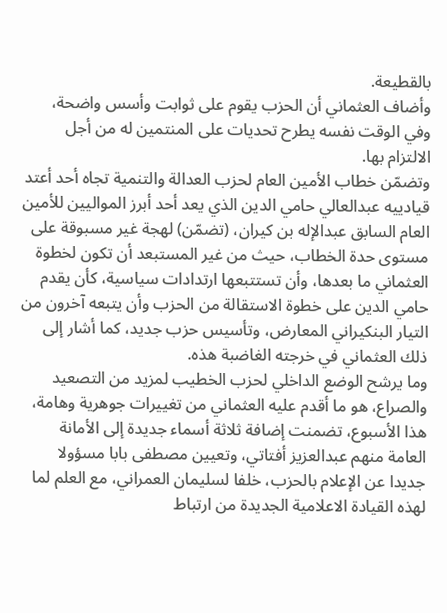بالقطيعة.
وأضاف العثماني أن الحزب يقوم على ثوابت وأسس واضحة، وفي الوقت نفسه يطرح تحديات على المنتمين له من أجل الالتزام بها.
وتضمّن خطاب الأمين العام لحزب العدالة والتنمية تجاه أحد أعتد قيادييه عبدالعالي حامي الدين الذي يعد أحد أبرز المواليين للأمين العام السابق عبدالإله بن كيران، (تضمّن) لهجة غير مسبوقة على مستوى حدة الخطاب، حيث من غير المستبعد أن تكون لخطوة العثماني ما بعدها، وأن تستتبعها ارتدادات سياسية، كأن يقدم حامي الدين على خطوة الاستقالة من الحزب وأن يتبعه آخرون من التيار البنكيراني المعارض، وتأسيس حزب جديد، كما أشار إلى ذلك العثماني في خرجته الغاضبة هذه.
وما يرشح الوضع الداخلي لحزب الخطيب لمزيد من التصعيد والصراع، هو ما أقدم عليه العثماني من تغييرات جوهرية وهامة، هذا الأسبوع، تضمنت إضافة ثلاثة أسماء جديدة إلى الأمانة العامة منهم عبدالعزيز أفتاتي، وتعيين مصطفى بابا مسؤولا جديدا عن الإعلام بالحزب، خلفا لسليمان العمراني، مع العلم لما لهذه القيادة الاعلامية الجديدة من ارتباط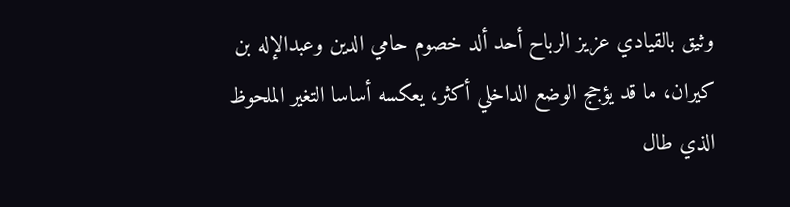وثيق بالقيادي عزيز الرباح أحد ألد خصوم حامي الدين وعبدالإله بن كيران، ما قد يؤجج الوضع الداخلي أكثر، يعكسه أساسا التغير الملحوظ الذي طال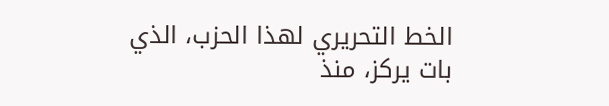الخط التحريري لهذا الحزب، الذي بات يركز، منذ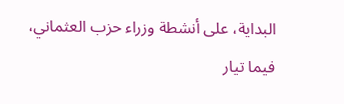البداية، على أنشطة وزراء حزب العثماني، فيما تيار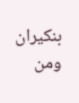بنكيران ومن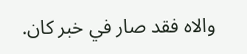والاه فقد صار في خبر كان.